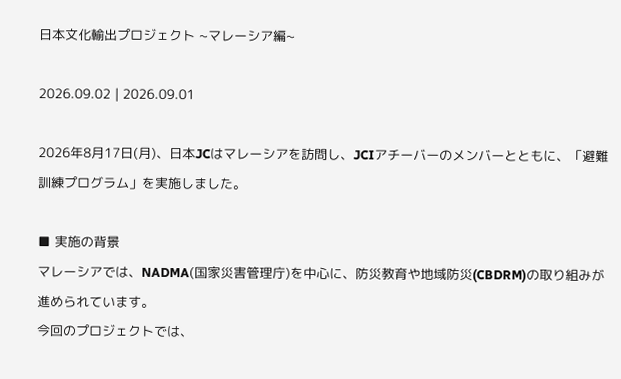日本文化輸出プロジェクト ~マレーシア編~

2026.09.02 | 2026.09.01

2026年8月17日(月)、日本JCはマレーシアを訪問し、JCIアチーバーのメンバーとともに、「避難訓練プログラム」を実施しました。

■ 実施の背景
マレーシアでは、NADMA(国家災害管理庁)を中心に、防災教育や地域防災(CBDRM)の取り組みが進められています。
今回のプロジェクトでは、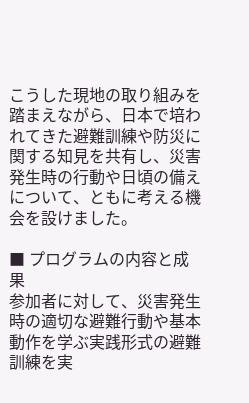こうした現地の取り組みを踏まえながら、日本で培われてきた避難訓練や防災に関する知見を共有し、災害発生時の行動や日頃の備えについて、ともに考える機会を設けました。

■ プログラムの内容と成果
参加者に対して、災害発生時の適切な避難行動や基本動作を学ぶ実践形式の避難訓練を実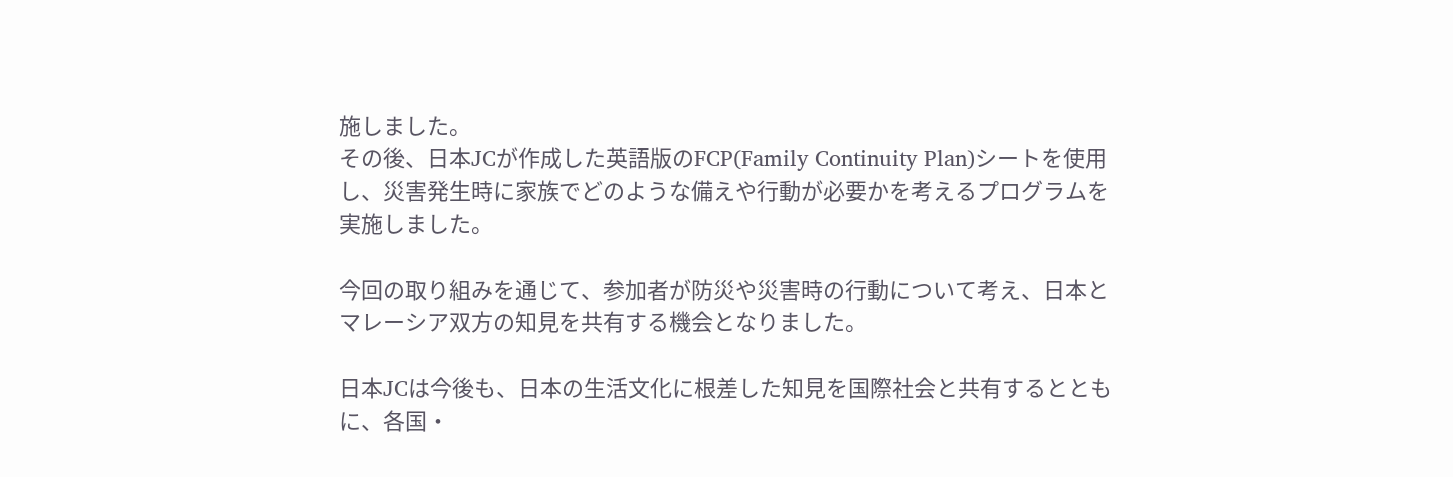施しました。
その後、日本JCが作成した英語版のFCP(Family Continuity Plan)シートを使用し、災害発生時に家族でどのような備えや行動が必要かを考えるプログラムを実施しました。

今回の取り組みを通じて、参加者が防災や災害時の行動について考え、日本とマレーシア双方の知見を共有する機会となりました。

日本JCは今後も、日本の生活文化に根差した知見を国際社会と共有するとともに、各国・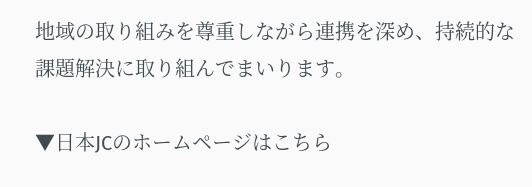地域の取り組みを尊重しながら連携を深め、持続的な課題解決に取り組んでまいります。

▼日本JCのホームページはこちら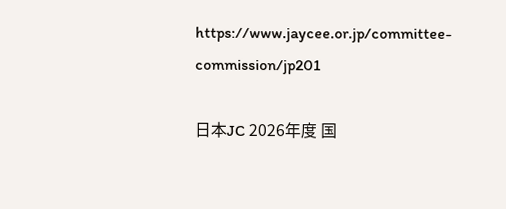https://www.jaycee.or.jp/committee-commission/jp201

日本JC 2026年度 国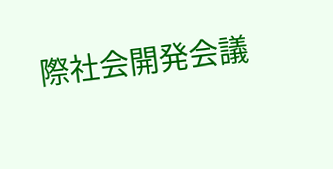際社会開発会議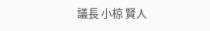議長 小椋 賢人